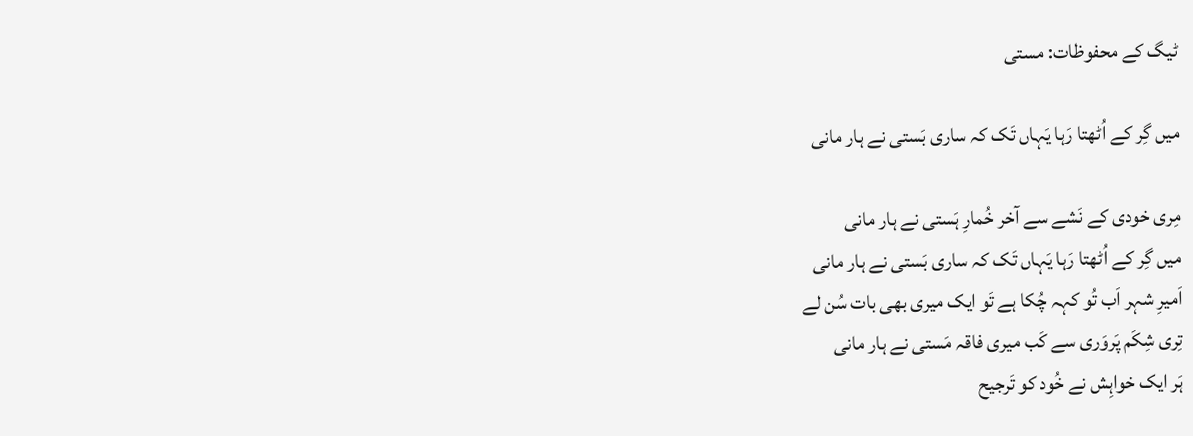ٹیگ کے محفوظات: مستی

میں گِر کے اُٹھتا رَہا یَہاں تَک کہ ساری بَستی نے ہار مانی

مِری خودی کے نَشے سے آخر خُمارِ ہَستی نے ہار مانی
میں گِر کے اُٹھتا رَہا یَہاں تَک کہ ساری بَستی نے ہار مانی
اَمیرِ شہر اَب تُو کہہ چُکا ہے تَو ایک میری بھی بات سُن لے
تِری شِکَم پَروَری سے کَب میری فاقہ مَستی نے ہار مانی
ہَر ایک خواہِش نے خُود کو تَرجیح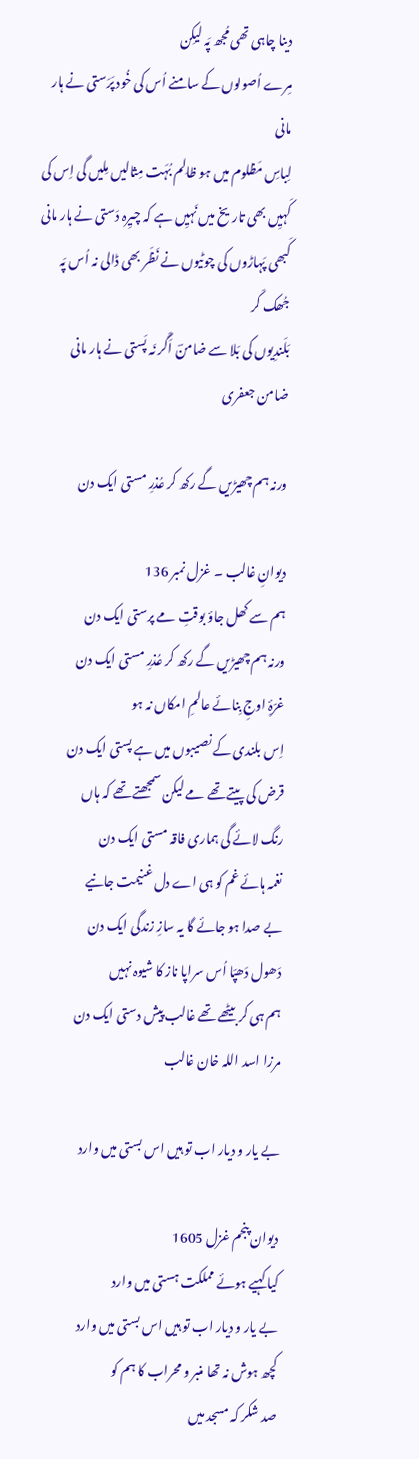دینا چاہی تھی مُجھ پَہ لیکِن
مِرے اُصولوں کے سامنے اُس کی خُود پَرَستی نے ہار مانی
لِباسِ مَظلوم میں ہو ظالِم بُہَت مِثالیں مِلیں گی اِس کی
کَہیِں بھی تاریخ میں نَہیِں ہے کہ چیِرہ دَستی نے ہار مانی
کَبھی پَہاڑوں کی چوٹیوں نے نَظَر بھی ڈالی نہ اُس پَہ جُھک کَر
بَلَندِیوں کی بَلا سے ضامنؔ اَگَر نَہ پَستی نے ہار مانی
ضامن جعفری

ورنہ ہم چھیڑیں گے رکھ کر عُذرِ مستی ایک دن

دیوانِ غالب ۔ غزل نمبر 136
ہم سے کھل جاؤ بوقتِ مے پرستی ایک دن
ورنہ ہم چھیڑیں گے رکھ کر عُذرِ مستی ایک دن
غرّۂِ اوجِ بِنائے عالمِ امکاں نہ ہو
اِس بلندی کے نصیبوں میں ہے پستی ایک دن
قرض کی پیتے تھے مے لیکن سمجھتے تھے کہ ہاں
رنگ لائے گی ہماری فاقہ مستی ایک دن
نغمہ ہائے غم کو ہی اے دل غنیمت جانیے
بے صدا ہو جائے گا یہ سازِ زندگی ایک دن
دَھول دَھپّا اُس سراپا ناز کا شیوہ نہیں
ہم ہی کر بیٹھے تھے غالب پیش دستی ایک دن
مرزا اسد اللہ خان غالب

بے یار و دیار اب تو ہیں اس بستی میں وارد

دیوان پنجم غزل 1605
کیا کہیے ہوئے مملکت ہستی میں وارد
بے یار و دیار اب تو ہیں اس بستی میں وارد
کچھ ہوش نہ تھا منبر و محراب کا ہم کو
صد شکر کہ مسجد میں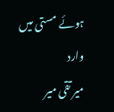ہوئے مستی میں وارد
میر تقی میر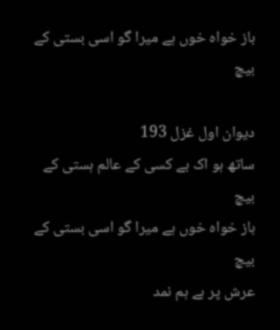باز خواہ خوں ہے میرا گو اسی بستی کے بیچ

دیوان اول غزل 193
ساتھ ہو اک بے کسی کے عالم ہستی کے بیچ
باز خواہ خوں ہے میرا گو اسی بستی کے بیچ
عرش پر ہے ہم نمد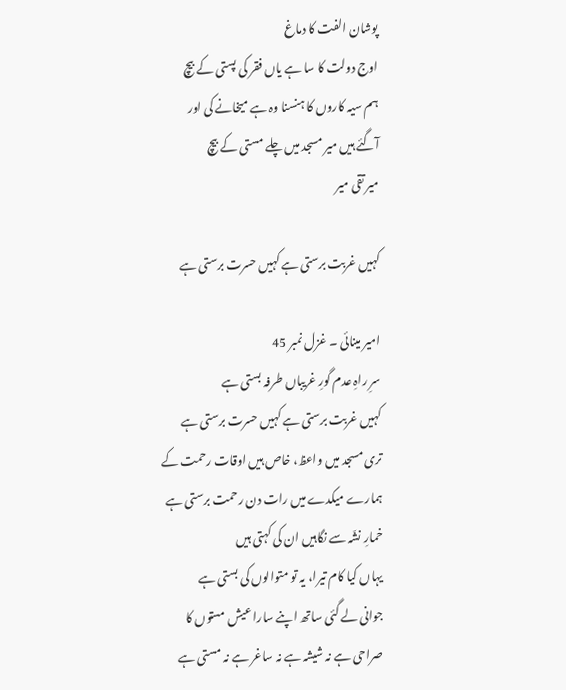پوشان الفت کا دماغ
اوج دولت کا سا ہے یاں فقر کی پستی کے بیچ
ہم سیہ کاروں کا ہنسنا وہ ہے میخانے کی اور
آگئے ہیں میر مسجد میں چلے مستی کے بیچ
میر تقی میر

کہیں غربت برستی ہے کہیں حسرت برستی ہے

امیر مینائی ۔ غزل نمبر 45
سرِ راہِ عدم گورِ غریباں طرفہ بستی ہے
کہیں غربت برستی ہے کہیں حسرت برستی ہے
تری مسجد میں واعظ، خاص ہیں اوقات رحمت کے
ہمارے میکدے میں رات دن رحمت برستی ہے
خمارِ نشّہ سے نگاہیں ان کی کہتی ہیں
یہاں کیا کام تیرا، یہ تو متوالوں کی بستی ہے
جوانی لے گئی ساتھ اپنے سارا عیش مستوں کا
صراحی ہے نہ شیشہ ہے نہ ساغر ہے نہ مستی ہے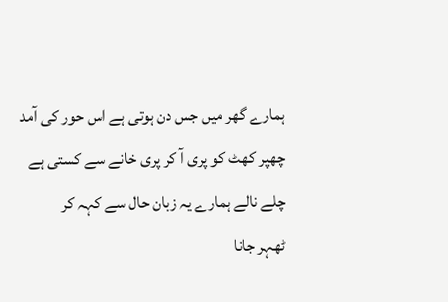ہمارے گھر میں جس دن ہوتی ہے اس حور کی آمد
چھپر کھٹ کو پری آ کر پری خانے سے کستی ہے
چلے نالے ہمارے یہ زبان حال سے کہہ کر
ٹھہر جانا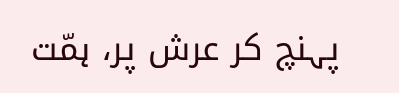پہنچ کر عرش پر، ہمّت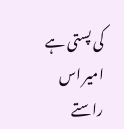کی پستی ہے
امیر اس راستے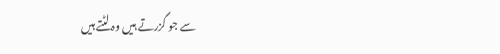سے جو گزرتے ہیں وہ لٹتے ہیں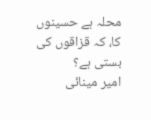محلہ ہے حسینوں کا، کہ قزاقوں کی بستی ہے؟
امیر مینائی